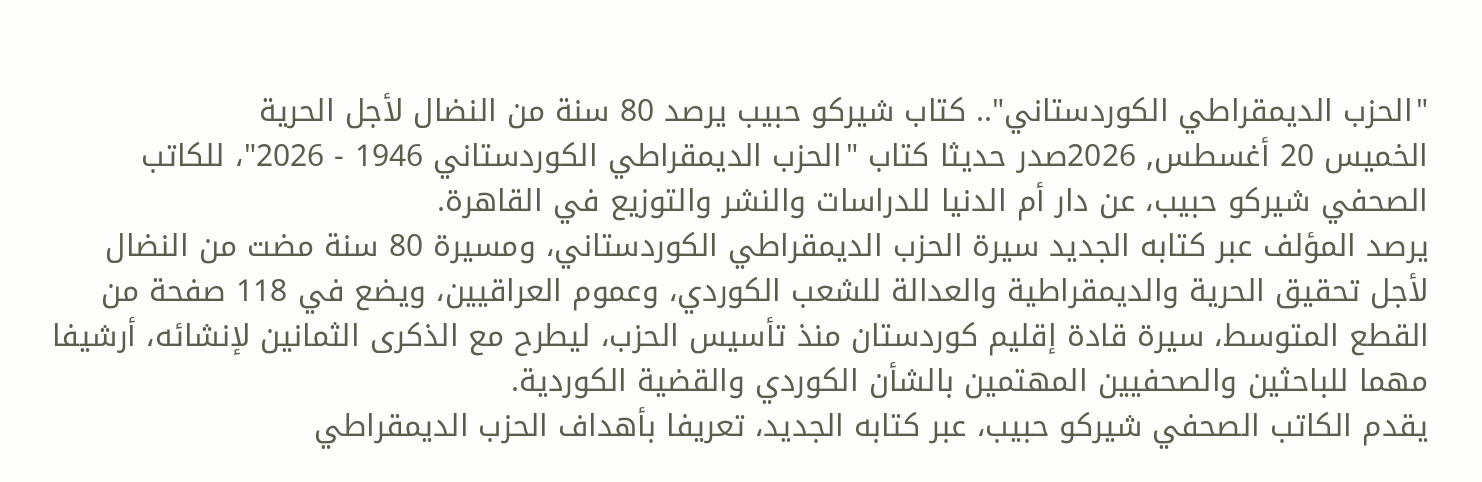"الحزب الديمقراطي الكوردستاني".. كتاب شيركو حبيب يرصد 80 سنة من النضال لأجل الحرية
الخميس 20 أغسطس, 2026صدر حديثا كتاب "الحزب الديمقراطي الكوردستاني 1946 - 2026"، للكاتب الصحفي شيركو حبيب، عن دار أم الدنيا للدراسات والنشر والتوزيع في القاهرة.
يرصد المؤلف عبر كتابه الجديد سيرة الحزب الديمقراطي الكوردستاني، ومسيرة 80 سنة مضت من النضال لأجل تحقيق الحرية والديمقراطية والعدالة للشعب الكوردي، وعموم العراقيين، ويضع في 118 صفحة من القطع المتوسط، سيرة قادة إقليم كوردستان منذ تأسيس الحزب، ليطرح مع الذكرى الثمانين لإنشائه، أرشيفا مهما للباحثين والصحفيين المهتمين بالشأن الكوردي والقضية الكوردية.
يقدم الكاتب الصحفي شيركو حبيب، عبر كتابه الجديد، تعريفا بأهداف الحزب الديمقراطي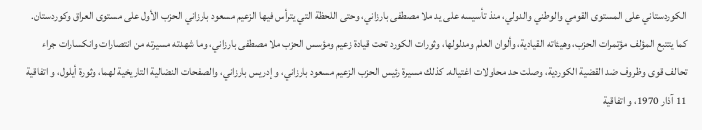الكوردستاني على المستوى القومي والوطني والدولي، منذ تأسيسه على يد ملا مصطفى بارزاني، وحتى اللحظة التي يترأس فيها الزعيم مسعود بارزاني الحزب الأول على مستوى العراق وكوردستان.
كما يتتبع المؤلف مؤتمرات الحزب، وهيئاته القيادية، وألوان العلم ومدلولها، وثورات الكورد تحت قيادة زعيم ومؤسس الحزب ملا مصطفى بارزاني، وما شهدته مسيرته من انتصارات وانكسارات جراء تحالف قوى وظروف ضد القضية الكوردية، وصلت حد محاولات اغتياله. كذلك مسيرة رئيس الحزب الزعيم مسعود بارزاني، و إدريس بارزاني، والصفحات النضالية التاريخية لهما، وثورة أيلول، و اتفاقية 11 آذار 1970، و اتفاقية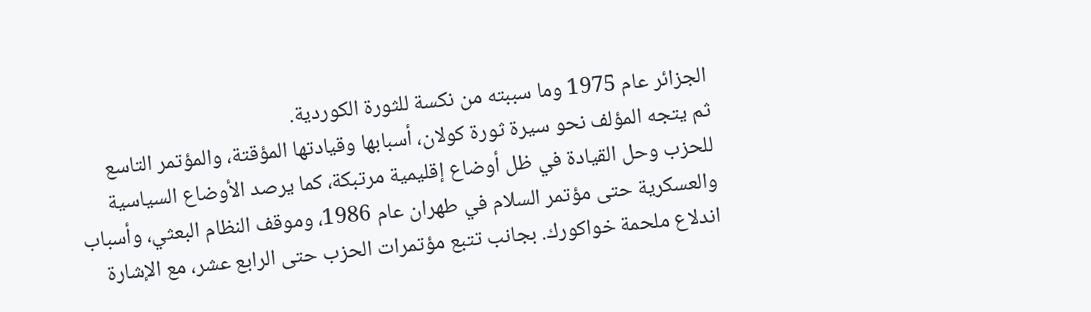الجزائر عام 1975 وما سببته من نكسة للثورة الكوردية.
ثم يتجه المؤلف نحو سيرة ثورة كولان، أسبابها وقيادتها المؤقتة، والمؤتمر التاسع للحزب وحل القيادة في ظل أوضاع إقليمية مرتبكة، كما يرصد الأوضاع السياسية والعسكرية حتى مؤتمر السلام في طهران عام 1986، وموقف النظام البعثي، وأسباب اندلاع ملحمة خواكورك. بجانب تتبع مؤتمرات الحزب حتى الرابع عشر، مع الإشارة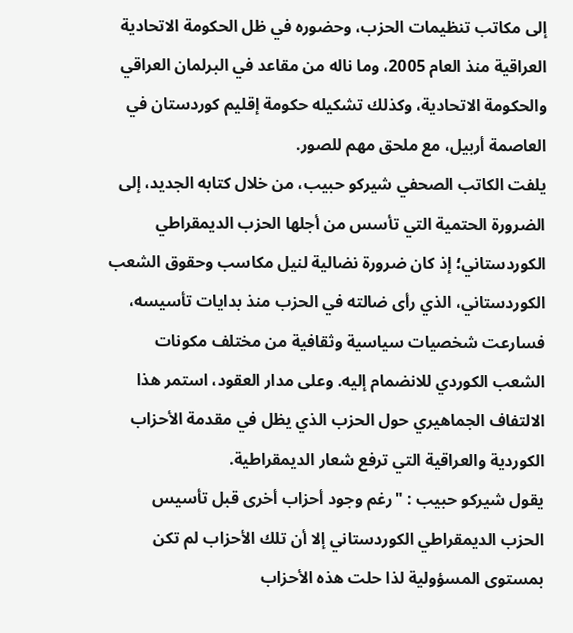إلى مكاتب تنظيمات الحزب، وحضوره في ظل الحكومة الاتحادية العراقية منذ العام 2005، وما ناله من مقاعد في البرلمان العراقي والحكومة الاتحادية، وكذلك تشكيله حكومة إقليم كوردستان في العاصمة أربيل، مع ملحق مهم للصور.
يلفت الكاتب الصحفي شيركو حبيب، من خلال كتابه الجديد، إلى الضرورة الحتمية التي تأسس من أجلها الحزب الديمقراطي الكوردستاني؛ إذ كان ضرورة نضالية لنيل مكاسب وحقوق الشعب الكوردستاني، الذي رأى ضالته في الحزب منذ بدايات تأسيسه، فسارعت شخصيات سياسية وثقافية من مختلف مكونات الشعب الكوردي للانضمام إليه. وعلى مدار العقود، استمر هذا الالتفاف الجماهيري حول الحزب الذي يظل في مقدمة الأحزاب الكوردية والعراقية التي ترفع شعار الديمقراطية.
يقول شيركو حبيب : "رغم وجود أحزاب أخرى قبل تأسيس الحزب الديمقراطي الكوردستاني إلا أن تلك الأحزاب لم تكن بمستوى المسؤولية لذا حلت هذه الأحزاب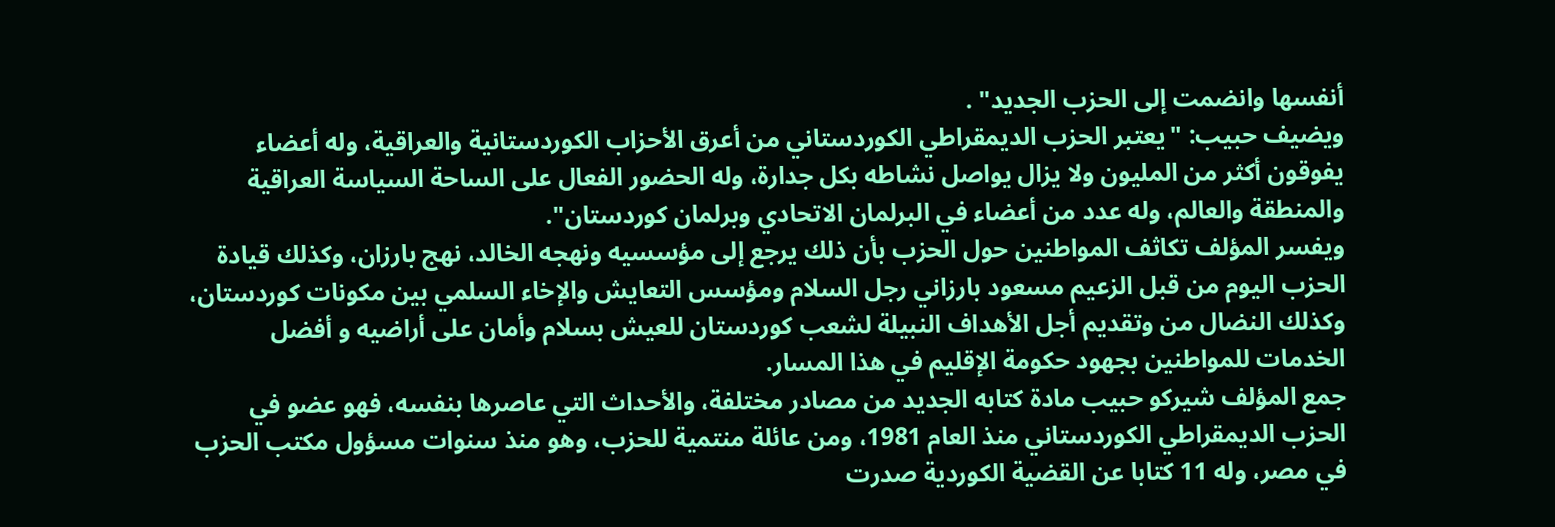أنفسها وانضمت إلى الحزب الجديد" .
ويضيف حبيب: "يعتبر الحزب الديمقراطي الكوردستاني من أعرق الأحزاب الكوردستانية والعراقية، وله أعضاء يفوقون أكثر من المليون ولا يزال يواصل نشاطه بكل جدارة، وله الحضور الفعال على الساحة السياسة العراقية والمنطقة والعالم، وله عدد من أعضاء في البرلمان الاتحادي وبرلمان كوردستان".
ويفسر المؤلف تكاثف المواطنين حول الحزب بأن ذلك يرجع إلى مؤسسيه ونهجه الخالد، نهج بارزان، وكذلك قيادة الحزب اليوم من قبل الزعيم مسعود بارزاني رجل السلام ومؤسس التعايش والإخاء السلمي بين مكونات كوردستان، وكذلك النضال من وتقديم أجل الأهداف النبيلة لشعب كوردستان للعيش بسلام وأمان على أراضيه و أفضل الخدمات للمواطنين بجهود حكومة الإقليم في هذا المسار.
جمع المؤلف شيركو حبيب مادة كتابه الجديد من مصادر مختلفة، والأحداث التي عاصرها بنفسه، فهو عضو في الحزب الديمقراطي الكوردستاني منذ العام 1981، ومن عائلة منتمية للحزب، وهو منذ سنوات مسؤول مكتب الحزب في مصر، وله 11 كتابا عن القضية الكوردية صدرت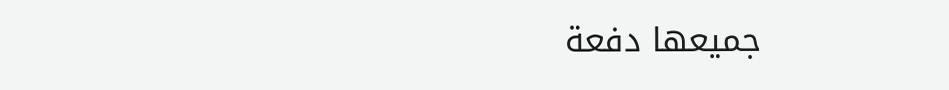جميعها دفعة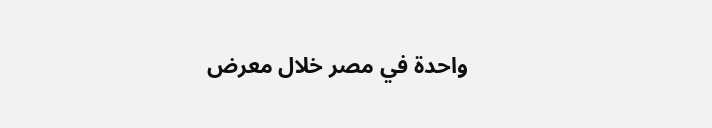واحدة في مصر خلال معرض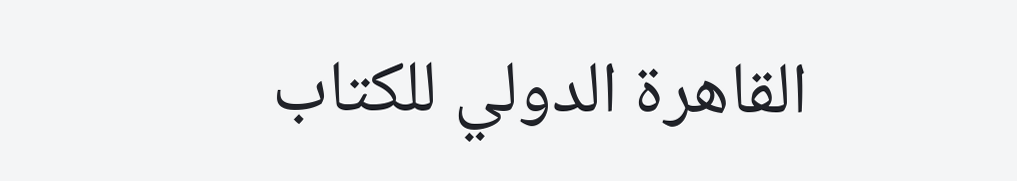القاهرة الدولي للكتاب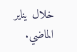خلال يناير الماضي.